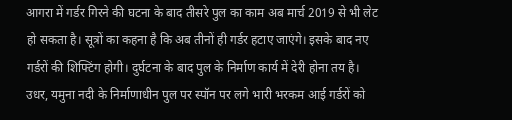आगरा में गर्डर गिरने की घटना के बाद तीसरे पुल का काम अब मार्च 2019 से भी लेट हो सकता है। सूत्रों का कहना है कि अब तीनों ही गर्डर हटाए जाएंगे। इसके बाद नए गर्डरों की शिफ्टिंग होगी। दुर्घटना के बाद पुल के निर्माण कार्य में देरी होना तय है।
उधर, यमुना नदी के निर्माणाधीन पुल पर स्पॉन पर लगे भारी भरकम आई गर्डरों को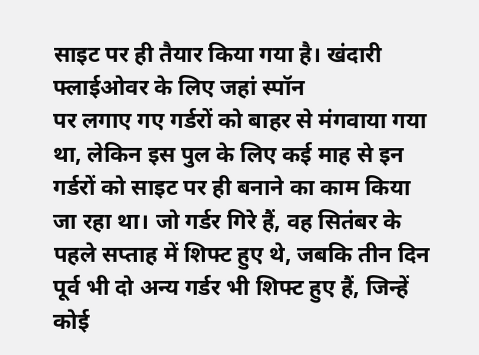साइट पर ही तैयार किया गया है। खंदारी फ्लाईओवर के लिए जहां स्पॉन
पर लगाए गए गर्डरों को बाहर से मंगवाया गया था, लेकिन इस पुल के लिए कई माह से इन गर्डरों को साइट पर ही बनाने का काम किया जा रहा था। जो गर्डर गिरे हैं, वह सितंबर के पहले सप्ताह में शिफ्ट हुए थे, जबकि तीन दिन पूर्व भी दो अन्य गर्डर भी शिफ्ट हुए हैं, जिन्हें कोई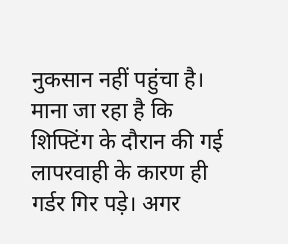नुकसान नहीं पहुंचा है।
माना जा रहा है कि शिफ्टिंग के दौरान की गई लापरवाही के कारण ही गर्डर गिर पड़े। अगर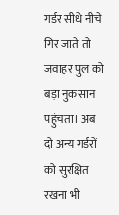गर्डर सीधे नीचे गिर जाते तो जवाहर पुल को बड़ा नुकसान पहुंचता। अब दो अन्य गर्डरों को सुरक्षित रखना भी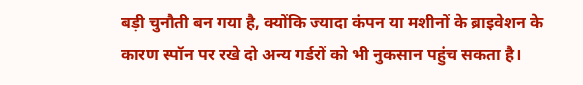बड़ी चुनौती बन गया है, क्योंकि ज्यादा कंपन या मशीनों के ब्राइवेशन के कारण स्पॉन पर रखे दो अन्य गर्डरों को भी नुकसान पहुंच सकता है।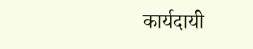कार्यदायी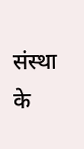संस्था के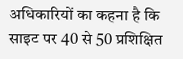अधिकारियों का कहना है कि साइट पर 40 से 50 प्रशिक्षित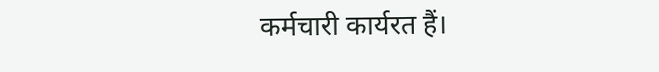कर्मचारी कार्यरत हैं।